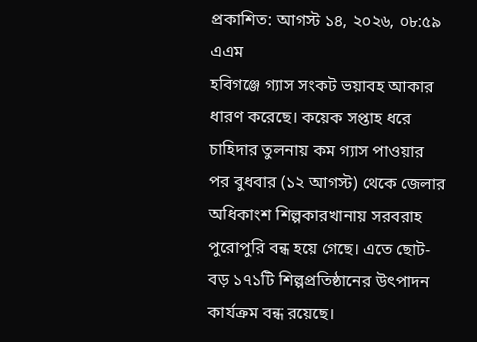প্রকাশিত: আগস্ট ১৪, ২০২৬, ০৮:৫৯ এএম
হবিগঞ্জে গ্যাস সংকট ভয়াবহ আকার ধারণ করেছে। কয়েক সপ্তাহ ধরে চাহিদার তুলনায় কম গ্যাস পাওয়ার পর বুধবার (১২ আগস্ট) থেকে জেলার অধিকাংশ শিল্পকারখানায় সরবরাহ পুরোপুরি বন্ধ হয়ে গেছে। এতে ছোট-বড় ১৭১টি শিল্পপ্রতিষ্ঠানের উৎপাদন কার্যক্রম বন্ধ রয়েছে।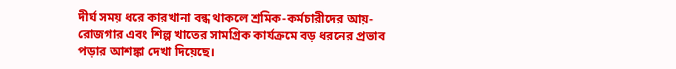দীর্ঘ সময় ধরে কারখানা বন্ধ থাকলে শ্রমিক-কর্মচারীদের আয়-রোজগার এবং শিল্প খাতের সামগ্রিক কার্যক্রমে বড় ধরনের প্রভাব পড়ার আশঙ্কা দেখা দিয়েছে।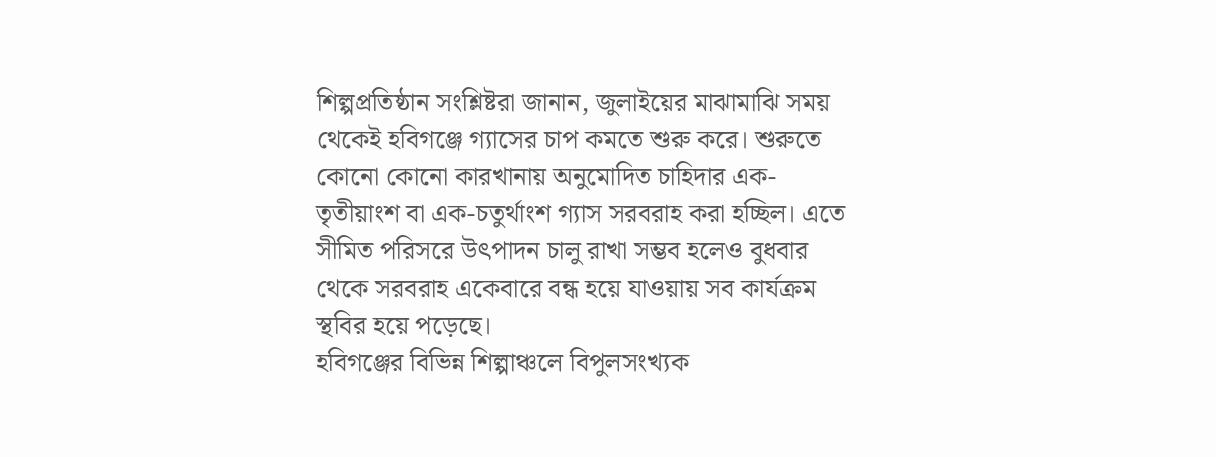শিল্পপ্রতিষ্ঠান সংশ্লিষ্টরা জানান, জুলাইয়ের মাঝামাঝি সময় থেকেই হবিগঞ্জে গ্যাসের চাপ কমতে শুরু করে। শুরুতে কোনো কোনো কারখানায় অনুমোদিত চাহিদার এক-তৃতীয়াংশ বা এক-চতুর্থাংশ গ্যাস সরবরাহ করা হচ্ছিল। এতে সীমিত পরিসরে উৎপাদন চালু রাখা সম্ভব হলেও বুধবার থেকে সরবরাহ একেবারে বন্ধ হয়ে যাওয়ায় সব কার্যক্রম স্থবির হয়ে পড়েছে।
হবিগঞ্জের বিভিন্ন শিল্পাঞ্চলে বিপুলসংখ্যক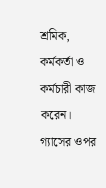শ্রমিক, কর্মকর্তা ও কর্মচারী কাজ করেন। গ্যাসের ওপর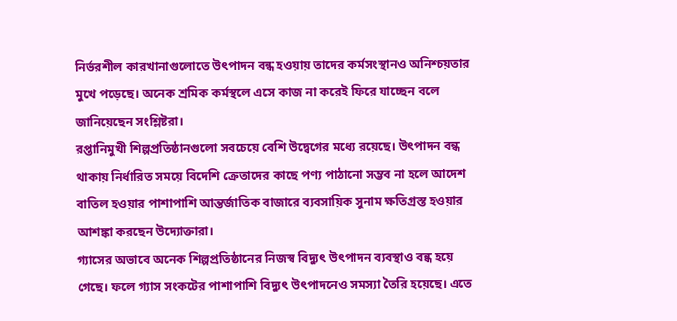নির্ভরশীল কারখানাগুলোতে উৎপাদন বন্ধ হওয়ায় তাদের কর্মসংস্থানও অনিশ্চয়তার মুখে পড়েছে। অনেক শ্রমিক কর্মস্থলে এসে কাজ না করেই ফিরে যাচ্ছেন বলে জানিয়েছেন সংশ্লিষ্টরা।
রপ্তানিমুখী শিল্পপ্রতিষ্ঠানগুলো সবচেয়ে বেশি উদ্বেগের মধ্যে রয়েছে। উৎপাদন বন্ধ থাকায় নির্ধারিত সময়ে বিদেশি ক্রেতাদের কাছে পণ্য পাঠানো সম্ভব না হলে আদেশ বাতিল হওয়ার পাশাপাশি আন্তর্জাতিক বাজারে ব্যবসায়িক সুনাম ক্ষতিগ্রস্ত হওয়ার আশঙ্কা করছেন উদ্যোক্তারা।
গ্যাসের অভাবে অনেক শিল্পপ্রতিষ্ঠানের নিজস্ব বিদ্যুৎ উৎপাদন ব্যবস্থাও বন্ধ হয়ে গেছে। ফলে গ্যাস সংকটের পাশাপাশি বিদ্যুৎ উৎপাদনেও সমস্যা তৈরি হয়েছে। এতে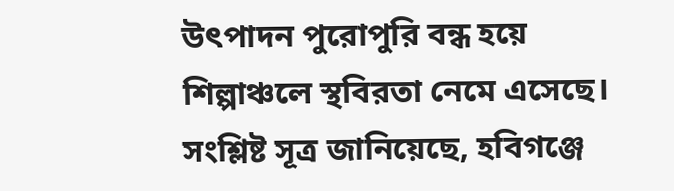উৎপাদন পুরোপুরি বন্ধ হয়ে শিল্পাঞ্চলে স্থবিরতা নেমে এসেছে।
সংশ্লিষ্ট সূত্র জানিয়েছে, হবিগঞ্জে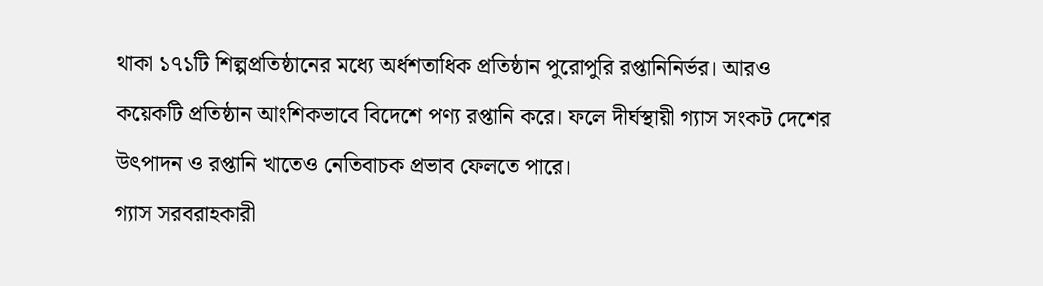থাকা ১৭১টি শিল্পপ্রতিষ্ঠানের মধ্যে অর্ধশতাধিক প্রতিষ্ঠান পুরোপুরি রপ্তানিনির্ভর। আরও কয়েকটি প্রতিষ্ঠান আংশিকভাবে বিদেশে পণ্য রপ্তানি করে। ফলে দীর্ঘস্থায়ী গ্যাস সংকট দেশের উৎপাদন ও রপ্তানি খাতেও নেতিবাচক প্রভাব ফেলতে পারে।
গ্যাস সরবরাহকারী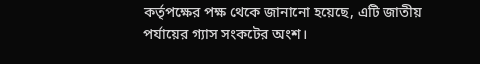কর্তৃপক্ষের পক্ষ থেকে জানানো হয়েছে, এটি জাতীয় পর্যায়ের গ্যাস সংকটের অংশ।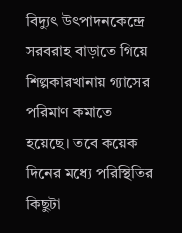বিদ্যুৎ উৎপাদনকেন্দ্রে সরবরাহ বাড়াতে গিয়ে শিল্পকারখানায় গ্যাসের পরিমাণ কমাতে হয়েছে। তবে কয়েক দিনের মধ্যে পরিস্থিতির কিছুটা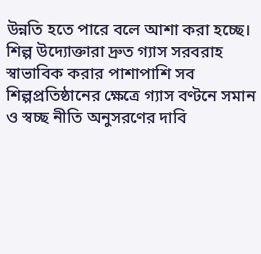উন্নতি হতে পারে বলে আশা করা হচ্ছে।
শিল্প উদ্যোক্তারা দ্রুত গ্যাস সরবরাহ স্বাভাবিক করার পাশাপাশি সব শিল্পপ্রতিষ্ঠানের ক্ষেত্রে গ্যাস বণ্টনে সমান ও স্বচ্ছ নীতি অনুসরণের দাবি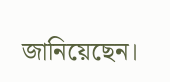জানিয়েছেন।